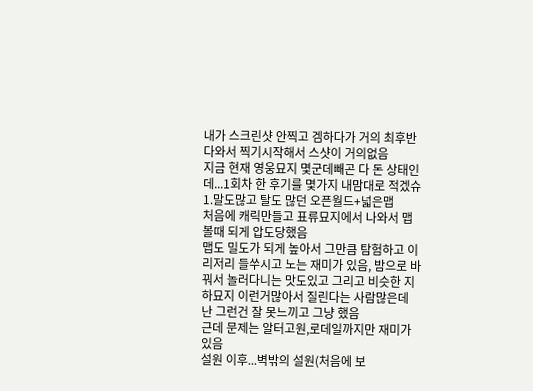내가 스크린샷 안찍고 겜하다가 거의 최후반 다와서 찍기시작해서 스샷이 거의없음
지금 현재 영웅묘지 몇군데빼곤 다 돈 상태인데...1회차 한 후기를 몇가지 내맘대로 적겠슈
1.말도많고 탈도 많던 오픈월드+넓은맵
처음에 캐릭만들고 표류묘지에서 나와서 맵볼때 되게 압도당했음
맵도 밀도가 되게 높아서 그만큼 탐험하고 이리저리 들쑤시고 노는 재미가 있음, 밤으로 바꿔서 놀러다니는 맛도있고 그리고 비슷한 지하묘지 이런거많아서 질린다는 사람많은데 난 그런건 잘 못느끼고 그냥 했음
근데 문제는 알터고원,로데일까지만 재미가 있음
설원 이후...벽밖의 설원(처음에 보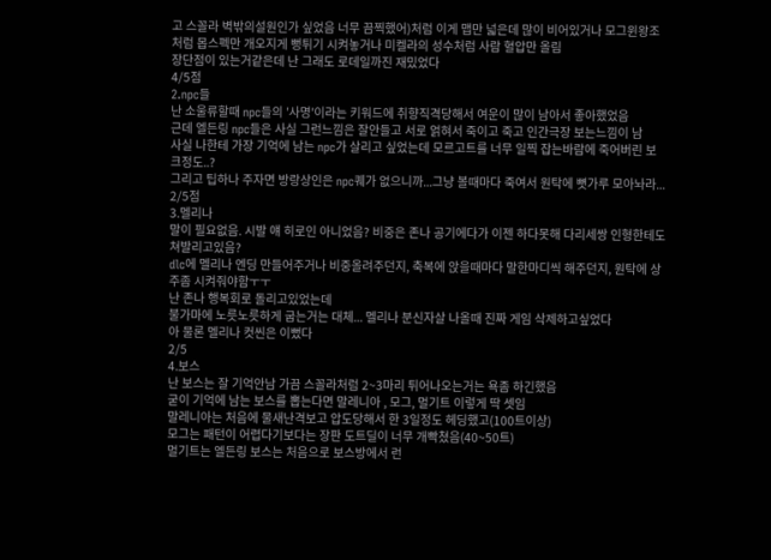고 스꼴라 벽밖의설원인가 싶었음 너무 끔찍했어)처럼 이게 맵만 넓은데 많이 비어있거나 모그윈왕조처럼 몹스펙만 개오지게 뻥튀기 시켜놓거나 미켈라의 성수처럼 사람 혈압만 올림
장단점이 있는거같은데 난 그래도 로데일까진 재밌었다
4/5점
2.npc들
난 소울류할때 npc들의 '사명'이라는 키워드에 취향직격당해서 여운이 많이 남아서 좋아했었음
근데 엘든링 npc들은 사실 그런느낌은 잘안들고 서로 얽혀서 죽이고 죽고 인간극장 보는느낌이 남
사실 나한테 가장 기억에 남는 npc가 살리고 싶었는데 모르고트를 너무 일찍 잡는바람에 죽어버린 보크정도..?
그리고 팁하나 주자면 방랑상인은 npc퀘가 없으니까...그냥 볼때마다 죽여서 원탁에 뼛가루 모아놔라...
2/5점
3.멜리나
말이 필요없음. 시발 얘 히로인 아니었음? 비중은 존나 공기에다가 이젠 하다못해 다리세쌍 인형한테도 쳐발리고있음?
dlc에 멜리나 엔딩 만들어주거나 비중올려주던지, 축복에 앉을때마다 말한마디씩 해주던지, 원탁에 상주좀 시켜줘야함ㅜㅜ
난 존나 행복회로 돌리고있었는데
불가마에 노릇노릇하게 굽는거는 대체... 멜리나 분신자살 나올때 진짜 게임 삭제하고싶었다
아 물론 멜리나 컷씬은 이뻤다
2/5
4.보스
난 보스는 잘 기억안남 가끔 스꼴라처럼 2~3마리 튀어나오는거는 욕좀 하긴했음
굳이 기억에 남는 보스를 뽑는다면 말레니아 , 모그, 멀기트 이렇게 딱 셋임
말레니아는 처음에 물새난격보고 압도당해서 한 3일정도 헤딩했고(100트이상)
모그는 패턴이 어렵다기보다는 장판 도트딜이 너무 개빡쳤음(40~50트)
멀기트는 엘든링 보스는 처음으로 보스방에서 런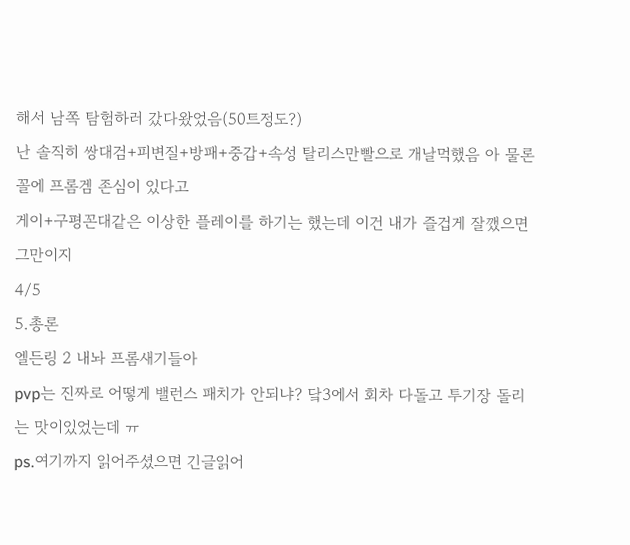해서 남쪽 탐험하러 갔다왔었음(50트정도?)
난 솔직히 쌍대검+피변질+방패+중갑+속성 탈리스만빨으로 개날먹했음 아 물론 꼴에 프롬겜 존심이 있다고
게이+구평꼰대같은 이상한 플레이를 하기는 했는데 이건 내가 즐겁게 잘깼으면 그만이지
4/5
5.총론
엘든링 2 내놔 프롬새기들아
pvp는 진짜로 어떻게 밸런스 패치가 안되냐? 닼3에서 회차 다돌고 투기장 돌리는 맛이있었는데 ㅠ
ps.여기까지 읽어주셨으면 긴글읽어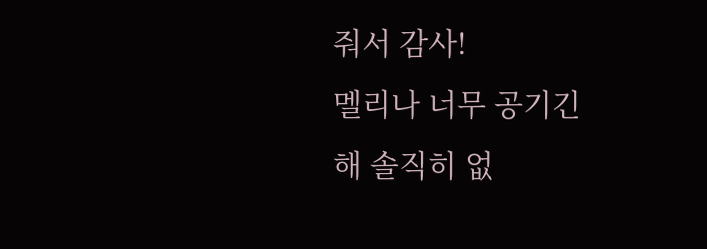줘서 감사!
멜리나 너무 공기긴 해 솔직히 없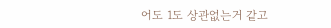어도 1도 상관없는거 같고